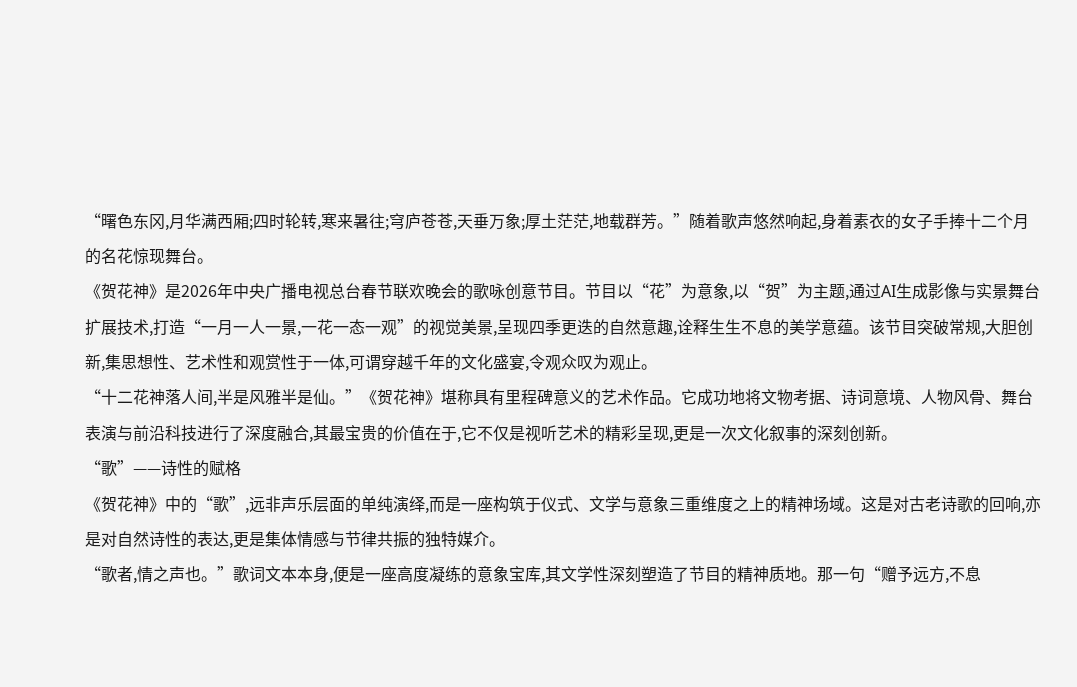“曙色东冈,月华满西厢;四时轮转,寒来暑往;穹庐苍苍,天垂万象;厚土茫茫,地载群芳。”随着歌声悠然响起,身着素衣的女子手捧十二个月的名花惊现舞台。
《贺花神》是2026年中央广播电视总台春节联欢晚会的歌咏创意节目。节目以“花”为意象,以“贺”为主题,通过AI生成影像与实景舞台扩展技术,打造“一月一人一景,一花一态一观”的视觉美景,呈现四季更迭的自然意趣,诠释生生不息的美学意蕴。该节目突破常规,大胆创新,集思想性、艺术性和观赏性于一体,可谓穿越千年的文化盛宴,令观众叹为观止。
“十二花神落人间,半是风雅半是仙。”《贺花神》堪称具有里程碑意义的艺术作品。它成功地将文物考据、诗词意境、人物风骨、舞台表演与前沿科技进行了深度融合,其最宝贵的价值在于,它不仅是视听艺术的精彩呈现,更是一次文化叙事的深刻创新。
“歌”——诗性的赋格
《贺花神》中的“歌”,远非声乐层面的单纯演绎,而是一座构筑于仪式、文学与意象三重维度之上的精神场域。这是对古老诗歌的回响,亦是对自然诗性的表达,更是集体情感与节律共振的独特媒介。
“歌者,情之声也。”歌词文本本身,便是一座高度凝练的意象宝库,其文学性深刻塑造了节目的精神质地。那一句“赠予远方,不息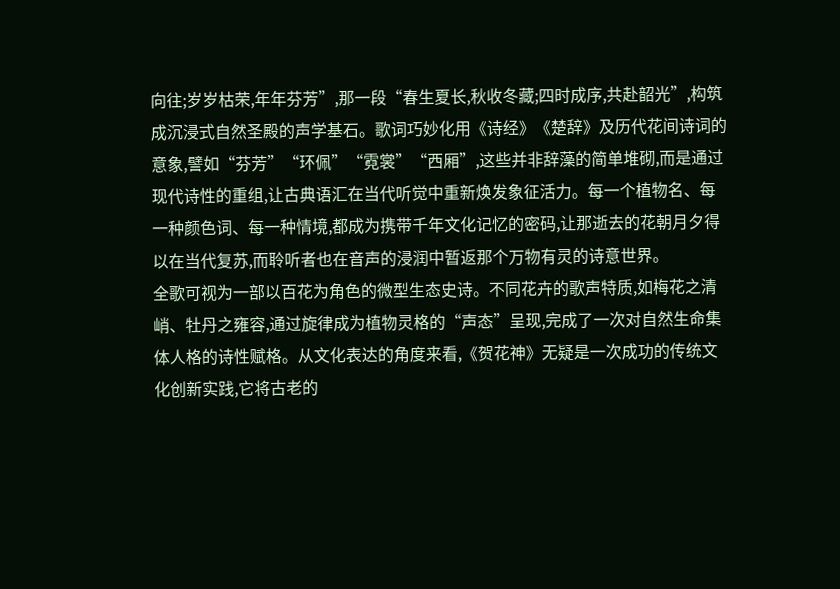向往;岁岁枯荣,年年芬芳”,那一段“春生夏长,秋收冬藏;四时成序,共赴韶光”,构筑成沉浸式自然圣殿的声学基石。歌词巧妙化用《诗经》《楚辞》及历代花间诗词的意象,譬如“芬芳”“环佩”“霓裳”“西厢”,这些并非辞藻的简单堆砌,而是通过现代诗性的重组,让古典语汇在当代听觉中重新焕发象征活力。每一个植物名、每一种颜色词、每一种情境,都成为携带千年文化记忆的密码,让那逝去的花朝月夕得以在当代复苏,而聆听者也在音声的浸润中暂返那个万物有灵的诗意世界。
全歌可视为一部以百花为角色的微型生态史诗。不同花卉的歌声特质,如梅花之清峭、牡丹之雍容,通过旋律成为植物灵格的“声态”呈现,完成了一次对自然生命集体人格的诗性赋格。从文化表达的角度来看,《贺花神》无疑是一次成功的传统文化创新实践,它将古老的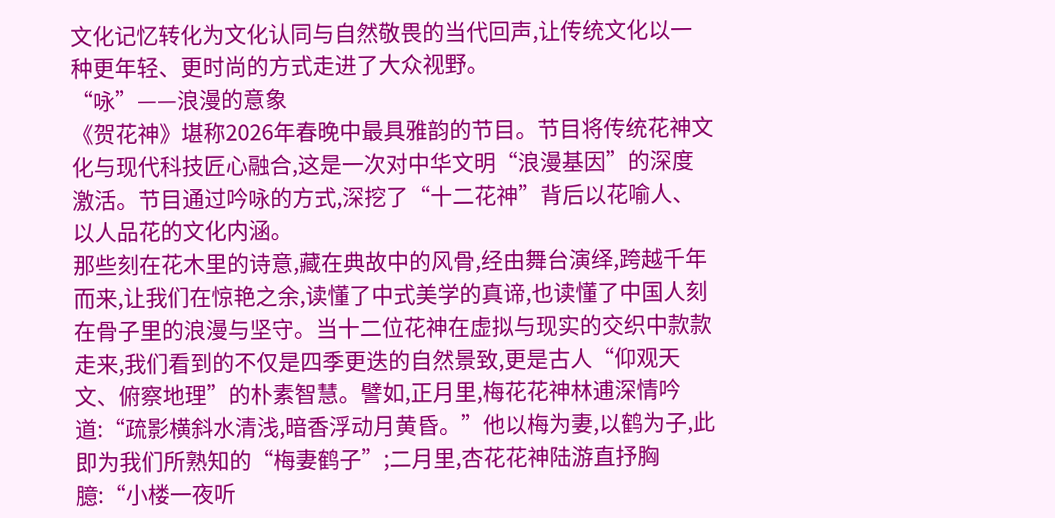文化记忆转化为文化认同与自然敬畏的当代回声,让传统文化以一种更年轻、更时尚的方式走进了大众视野。
“咏”——浪漫的意象
《贺花神》堪称2026年春晚中最具雅韵的节目。节目将传统花神文化与现代科技匠心融合,这是一次对中华文明“浪漫基因”的深度激活。节目通过吟咏的方式,深挖了“十二花神”背后以花喻人、以人品花的文化内涵。
那些刻在花木里的诗意,藏在典故中的风骨,经由舞台演绎,跨越千年而来,让我们在惊艳之余,读懂了中式美学的真谛,也读懂了中国人刻在骨子里的浪漫与坚守。当十二位花神在虚拟与现实的交织中款款走来,我们看到的不仅是四季更迭的自然景致,更是古人“仰观天文、俯察地理”的朴素智慧。譬如,正月里,梅花花神林逋深情吟道:“疏影横斜水清浅,暗香浮动月黄昏。”他以梅为妻,以鹤为子,此即为我们所熟知的“梅妻鹤子”;二月里,杏花花神陆游直抒胸臆:“小楼一夜听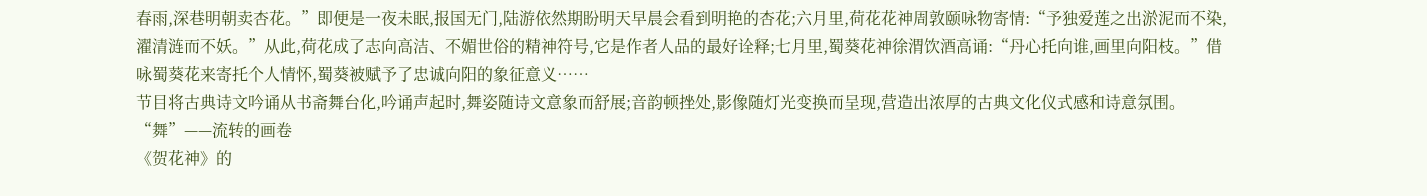春雨,深巷明朝卖杏花。”即便是一夜未眠,报国无门,陆游依然期盼明天早晨会看到明艳的杏花;六月里,荷花花神周敦颐咏物寄情:“予独爱莲之出淤泥而不染,濯清涟而不妖。”从此,荷花成了志向高洁、不媚世俗的精神符号,它是作者人品的最好诠释;七月里,蜀葵花神徐渭饮酒高诵:“丹心托向谁,画里向阳枝。”借咏蜀葵花来寄托个人情怀,蜀葵被赋予了忠诚向阳的象征意义……
节目将古典诗文吟诵从书斋舞台化,吟诵声起时,舞姿随诗文意象而舒展;音韵顿挫处,影像随灯光变换而呈现,营造出浓厚的古典文化仪式感和诗意氛围。
“舞”——流转的画卷
《贺花神》的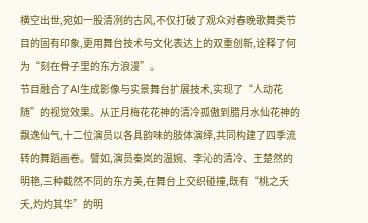横空出世,宛如一股清冽的古风,不仅打破了观众对春晚歌舞类节目的固有印象,更用舞台技术与文化表达上的双重创新,诠释了何为“刻在骨子里的东方浪漫”。
节目融合了AI生成影像与实景舞台扩展技术,实现了“人动花随”的视觉效果。从正月梅花花神的清冷孤傲到腊月水仙花神的飘逸仙气,十二位演员以各具韵味的肢体演绎,共同构建了四季流转的舞蹈画卷。譬如,演员秦岚的温婉、李沁的清冷、王楚然的明艳,三种截然不同的东方美,在舞台上交织碰撞,既有“桃之夭夭,灼灼其华”的明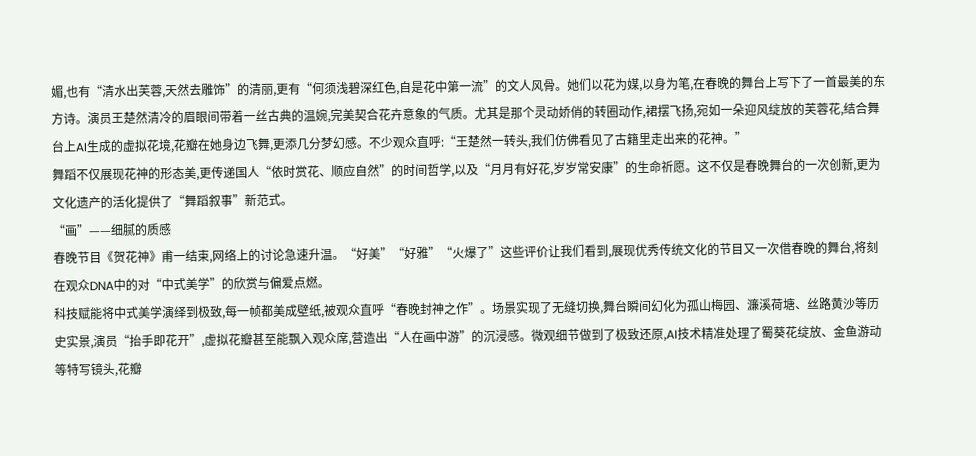媚,也有“清水出芙蓉,天然去雕饰”的清丽,更有“何须浅碧深红色,自是花中第一流”的文人风骨。她们以花为媒,以身为笔,在春晚的舞台上写下了一首最美的东方诗。演员王楚然清冷的眉眼间带着一丝古典的温婉,完美契合花卉意象的气质。尤其是那个灵动娇俏的转圈动作,裙摆飞扬,宛如一朵迎风绽放的芙蓉花,结合舞台上AI生成的虚拟花境,花瓣在她身边飞舞,更添几分梦幻感。不少观众直呼:“王楚然一转头,我们仿佛看见了古籍里走出来的花神。”
舞蹈不仅展现花神的形态美,更传递国人“依时赏花、顺应自然”的时间哲学,以及“月月有好花,岁岁常安康”的生命祈愿。这不仅是春晚舞台的一次创新,更为文化遗产的活化提供了“舞蹈叙事”新范式。
“画”——细腻的质感
春晚节目《贺花神》甫一结束,网络上的讨论急速升温。“好美”“好雅”“火爆了”这些评价让我们看到,展现优秀传统文化的节目又一次借春晚的舞台,将刻在观众DNA中的对“中式美学”的欣赏与偏爱点燃。
科技赋能将中式美学演绎到极致,每一帧都美成壁纸,被观众直呼“春晚封神之作”。场景实现了无缝切换,舞台瞬间幻化为孤山梅园、濂溪荷塘、丝路黄沙等历史实景,演员“抬手即花开”,虚拟花瓣甚至能飘入观众席,营造出“人在画中游”的沉浸感。微观细节做到了极致还原,AI技术精准处理了蜀葵花绽放、金鱼游动等特写镜头,花瓣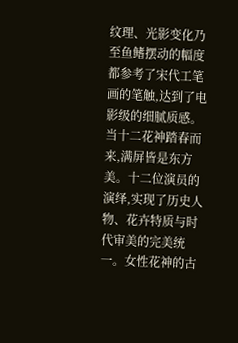纹理、光影变化乃至鱼鳍摆动的幅度都参考了宋代工笔画的笔触,达到了电影级的细腻质感。当十二花神踏春而来,满屏皆是东方美。十二位演员的演绎,实现了历史人物、花卉特质与时代审美的完美统一。女性花神的古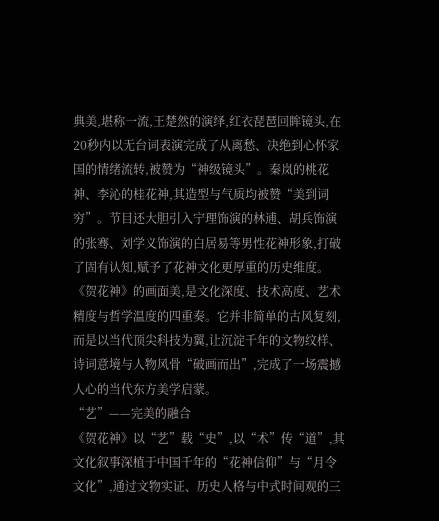典美,堪称一流,王楚然的演绎,红衣琵琶回眸镜头,在20秒内以无台词表演完成了从离愁、决绝到心怀家国的情绪流转,被赞为“神级镜头”。秦岚的桃花神、李沁的桂花神,其造型与气质均被赞“美到词穷”。节目还大胆引入宁理饰演的林逋、胡兵饰演的张骞、刘学义饰演的白居易等男性花神形象,打破了固有认知,赋予了花神文化更厚重的历史维度。
《贺花神》的画面美,是文化深度、技术高度、艺术精度与哲学温度的四重奏。它并非简单的古风复刻,而是以当代顶尖科技为翼,让沉淀千年的文物纹样、诗词意境与人物风骨“破画而出”,完成了一场震撼人心的当代东方美学启蒙。
“艺”——完美的融合
《贺花神》以“艺”载“史”,以“术”传“道”,其文化叙事深植于中国千年的“花神信仰”与“月令文化”,通过文物实证、历史人格与中式时间观的三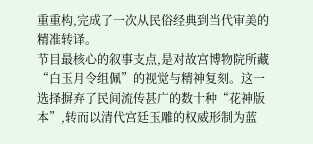重重构,完成了一次从民俗经典到当代审美的精准转译。
节目最核心的叙事支点,是对故宫博物院所藏“白玉月令组佩”的视觉与精神复刻。这一选择摒弃了民间流传甚广的数十种“花神版本”,转而以清代宫廷玉雕的权威形制为蓝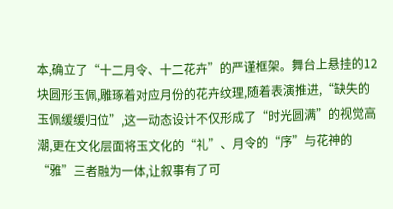本,确立了“十二月令、十二花卉”的严谨框架。舞台上悬挂的12块圆形玉佩,雕琢着对应月份的花卉纹理,随着表演推进,“缺失的玉佩缓缓归位”,这一动态设计不仅形成了“时光圆满”的视觉高潮,更在文化层面将玉文化的“礼”、月令的“序”与花神的“雅”三者融为一体,让叙事有了可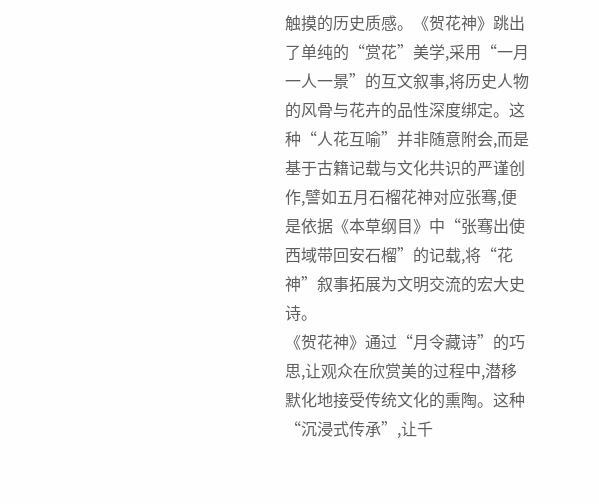触摸的历史质感。《贺花神》跳出了单纯的“赏花”美学,采用“一月一人一景”的互文叙事,将历史人物的风骨与花卉的品性深度绑定。这种“人花互喻”并非随意附会,而是基于古籍记载与文化共识的严谨创作,譬如五月石榴花神对应张骞,便是依据《本草纲目》中“张骞出使西域带回安石榴”的记载,将“花神”叙事拓展为文明交流的宏大史诗。
《贺花神》通过“月令藏诗”的巧思,让观众在欣赏美的过程中,潜移默化地接受传统文化的熏陶。这种“沉浸式传承”,让千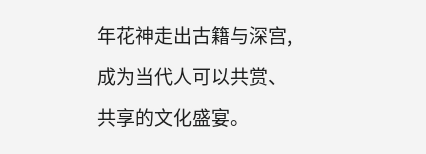年花神走出古籍与深宫,成为当代人可以共赏、共享的文化盛宴。